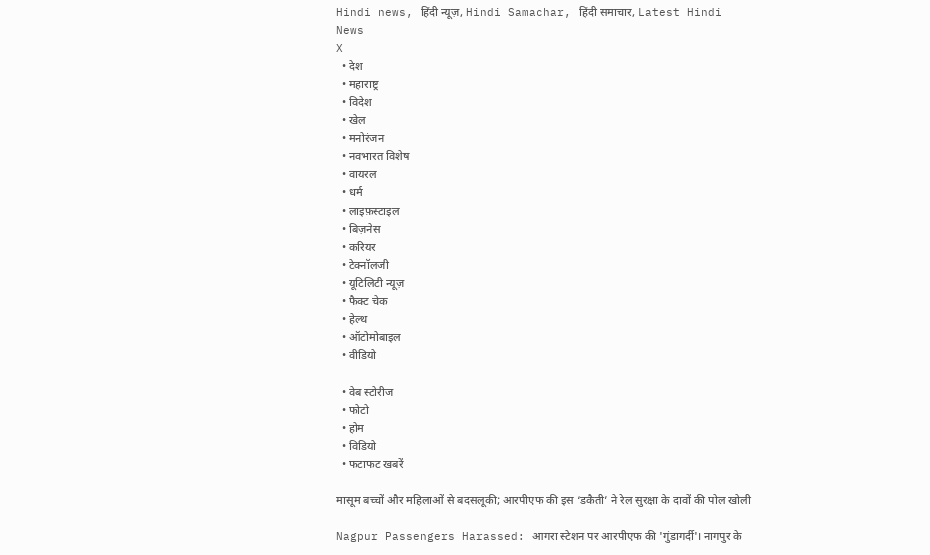Hindi news, हिंदी न्यूज़, Hindi Samachar, हिंदी समाचार, Latest Hindi News
X
  • देश
  • महाराष्ट्र
  • विदेश
  • खेल
  • मनोरंजन
  • नवभारत विशेष
  • वायरल
  • धर्म
  • लाइफ़स्टाइल
  • बिज़नेस
  • करियर
  • टेक्नॉलजी
  • यूटिलिटी न्यूज़
  • फैक्ट चेक
  • हेल्थ
  • ऑटोमोबाइल
  • वीडियो

  • वेब स्टोरीज
  • फोटो
  • होम
  • विडियो
  • फटाफट खबरें

मासूम बच्चों और महिलाओं से बदसलूकी; आरपीएफ की इस ‘डकैती’ ने रेल सुरक्षा के दावों की पोल खोली

Nagpur Passengers Harassed: आगरा स्टेशन पर आरपीएफ की 'गुंडागर्दी'। नागपुर के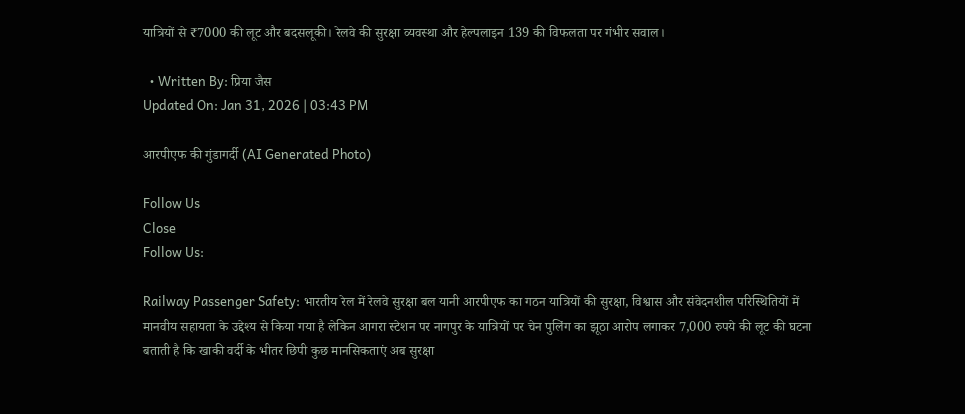यात्रियों से ₹7000 की लूट और बदसलूकी। रेलवे की सुरक्षा व्यवस्था और हेल्पलाइन 139 की विफलता पर गंभीर सवाल।

  • Written By: प्रिया जैस
Updated On: Jan 31, 2026 | 03:43 PM

आरपीएफ की गुंडागर्दी (AI Generated Photo)

Follow Us
Close
Follow Us:

Railway Passenger Safety: भारतीय रेल में रेलवे सुरक्षा बल यानी आरपीएफ का गठन यात्रियों की सुरक्षा, विश्वास और संवेदनशील परिस्थितियों में मानवीय सहायता के उद्देश्य से किया गया है लेकिन आगरा स्टेशन पर नागपुर के यात्रियों पर चेन पुलिंग का झूठा आरोप लगाकर 7,000 रुपये की लूट की घटना बताती है कि खाकी वर्दी के भीतर छिपी कुछ मानसिकताएं अब सुरक्षा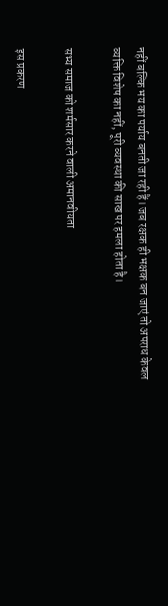नहीं बल्कि भय का पर्याय बनती जा रही हैं। जब रक्षक ही भक्षक बन जाएं तो अपराध केवल व्यक्ति विशेष का नहीं, पूरी व्यवस्था की साख पर हमला होता है।

सभ्य समाज को शर्मसार करने वाली अमानवीयता

इस प्रकरण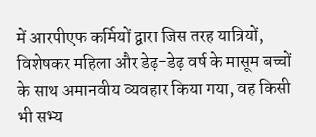में आरपीएफ कर्मियों द्वारा जिस तरह यात्रियों, विशेषकर महिला और डेढ़-डेढ़ वर्ष के मासूम बच्चों के साथ अमानवीय व्यवहार किया गया, वह किसी भी सभ्य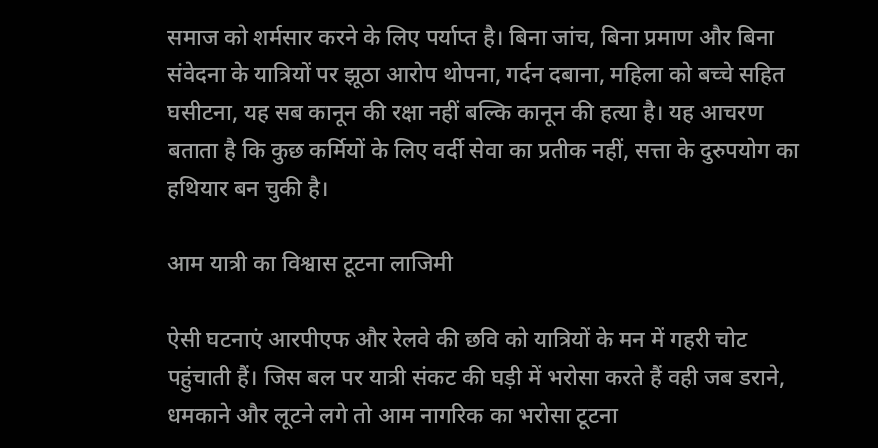समाज को शर्मसार करने के लिए पर्याप्त है। बिना जांच, बिना प्रमाण और बिना संवेदना के यात्रियों पर झूठा आरोप थोपना, गर्दन दबाना, महिला को बच्चे सहित घसीटना, यह सब कानून की रक्षा नहीं बल्कि कानून की हत्या है। यह आचरण बताता है कि कुछ कर्मियों के लिए वर्दी सेवा का प्रतीक नहीं, सत्ता के दुरुपयोग का हथियार बन चुकी है।

आम यात्री का विश्वास टूटना लाजिमी

ऐसी घटनाएं आरपीएफ और रेलवे की छवि को यात्रियों के मन में गहरी चोट पहुंचाती हैं। जिस बल पर यात्री संकट की घड़ी में भरोसा करते हैं वही जब डराने, धमकाने और लूटने लगे तो आम नागरिक का भरोसा टूटना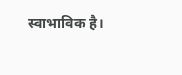स्वाभाविक है।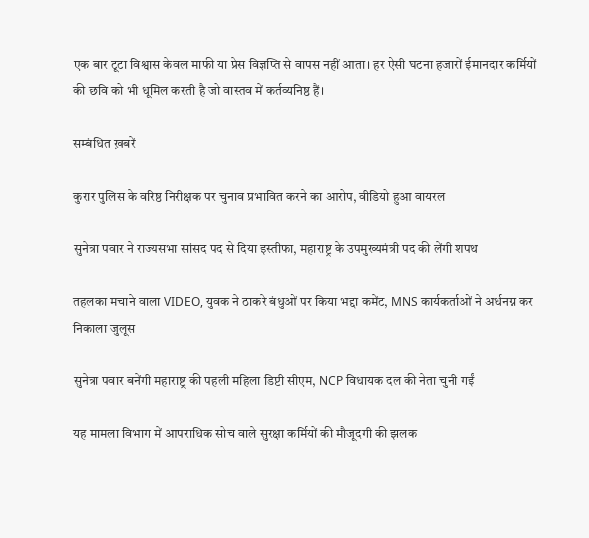एक बार टूटा विश्वास केवल माफी या प्रेस विज्ञप्ति से वापस नहीं आता। हर ऐसी घटना हजारों ईमानदार कर्मियों की छवि को भी धूमिल करती है जो वास्तव में कर्तव्यनिष्ठ हैं।

सम्बंधित ख़बरें

कुरार पुलिस के वरिष्ठ निरीक्षक पर चुनाव प्रभावित करने का आरोप, वीडियो हुआ वायरल

सुनेत्रा पवार ने राज्यसभा सांसद पद से दिया इस्तीफा, महाराष्ट्र के उपमुख्यमंत्री पद की लेंगी शपथ

तहलका मचाने वाला VIDEO, युवक ने ठाकरे बंधुओं पर किया भद्दा कमेंट, MNS कार्यकर्ताओं ने अर्धनग्न कर निकाला जुलूस

सुनेत्रा पवार बनेंगी महाराष्ट्र की पहली महिला डिप्टी सीएम, NCP विधायक दल की नेता चुनी गईं

यह मामला विभाग में आपराधिक सोच वाले सुरक्षा कर्मियों की मौजूदगी की झलक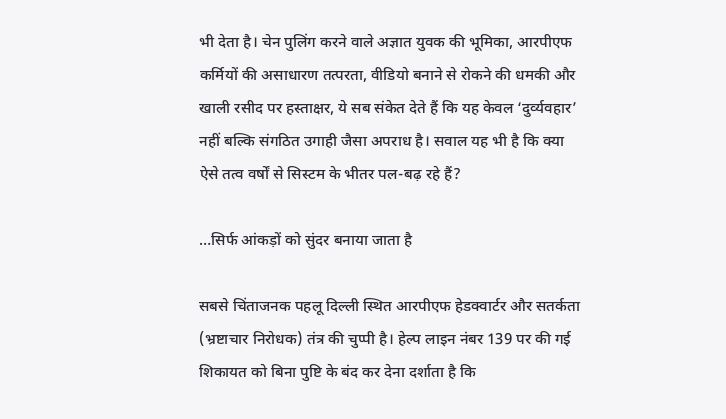भी देता है। चेन पुलिंग करने वाले अज्ञात युवक की भूमिका, आरपीएफ कर्मियों की असाधारण तत्परता, वीडियो बनाने से रोकने की धमकी और खाली रसीद पर हस्ताक्षर, ये सब संकेत देते हैं कि यह केवल ‘दुर्व्यवहार’ नहीं बल्कि संगठित उगाही जैसा अपराध है। सवाल यह भी है कि क्या ऐसे तत्व वर्षों से सिस्टम के भीतर पल-बढ़ रहे हैं?

…सिर्फ आंकड़ों को सुंदर बनाया जाता है

सबसे चिंताजनक पहलू दिल्ली स्थित आरपीएफ हेडक्वार्टर और सतर्कता (भ्रष्टाचार निरोधक) तंत्र की चुप्पी है। हेल्प लाइन नंबर 139 पर की गई शिकायत को बिना पुष्टि के बंद कर देना दर्शाता है कि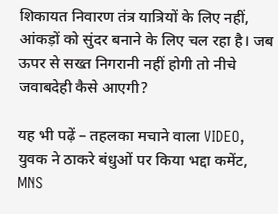शिकायत निवारण तंत्र यात्रियों के लिए नहीं, आंकड़ों को सुंदर बनाने के लिए चल रहा है। जब ऊपर से सख्त निगरानी नहीं होगी तो नीचे जवाबदेही कैसे आएगी?

यह भी पढ़ें – तहलका मचाने वाला VIDEO, युवक ने ठाकरे बंधुओं पर किया भद्दा कमेंट, MNS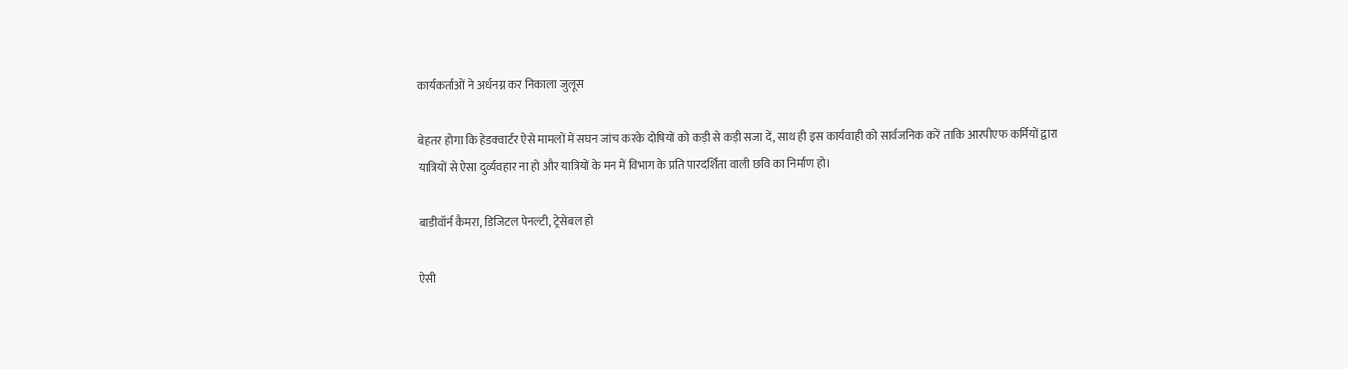कार्यकर्ताओं ने अर्धनग्न कर निकाला जुलूस

बेहतर होगा कि हेडक्वार्टर ऐसे मामलों में सघन जांच करके दोषियों को कड़ी से कड़ी सजा दें, साथ ही इस कार्यवाही को सार्वजनिक करें ताकि आरपीएफ कर्मियों द्वारा यात्रियों से ऐसा दुर्व्यवहार ना हो और यात्रियों के मन में विभाग के प्रति पारदर्शिता वाली छवि का निर्माण हो।

बाडीवॉर्न कैमरा, डिजिटल पेनल्टी, ट्रेसेबल हो

ऐसी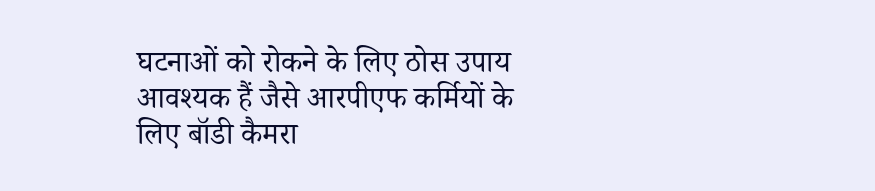घटनाओं को रोकने के लिए ठोस उपाय आवश्यक हैं जैसे आरपीएफ कर्मियों के लिए बॉडी कैमरा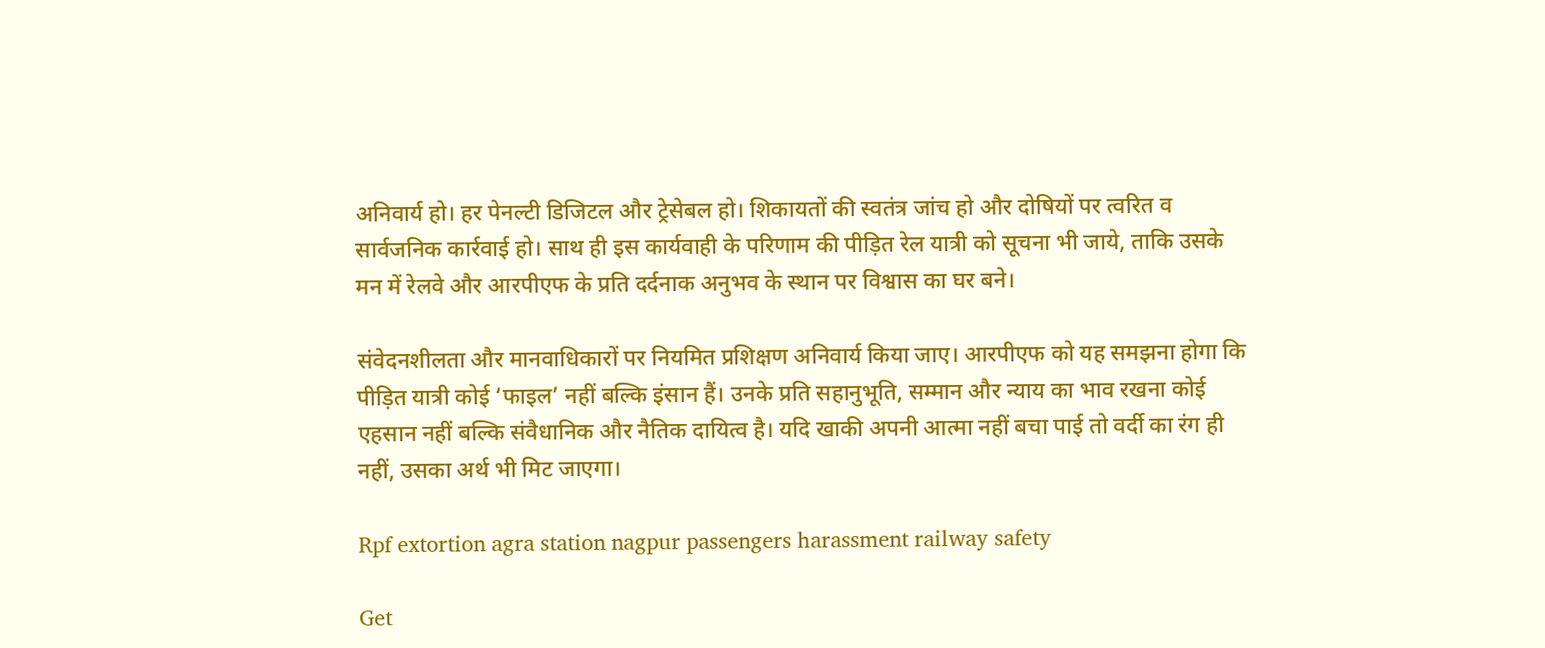अनिवार्य हो। हर पेनल्टी डिजिटल और ट्रेसेबल हो। शिकायतों की स्वतंत्र जांच हो और दोषियों पर त्वरित व सार्वजनिक कार्रवाई हो। साथ ही इस कार्यवाही के परिणाम की पीड़ित रेल यात्री को सूचना भी जाये, ताकि उसके मन में रेलवे और आरपीएफ के प्रति दर्दनाक अनुभव के स्थान पर विश्वास का घर बने।

संवेदनशीलता और मानवाधिकारों पर नियमित प्रशिक्षण अनिवार्य किया जाए। आरपीएफ को यह समझना होगा कि पीड़ित यात्री कोई ‘फाइल’ नहीं बल्कि इंसान हैं। उनके प्रति सहानुभूति, सम्मान और न्याय का भाव रखना कोई एहसान नहीं बल्कि संवैधानिक और नैतिक दायित्व है। यदि खाकी अपनी आत्मा नहीं बचा पाई तो वर्दी का रंग ही नहीं, उसका अर्थ भी मिट जाएगा।

Rpf extortion agra station nagpur passengers harassment railway safety

Get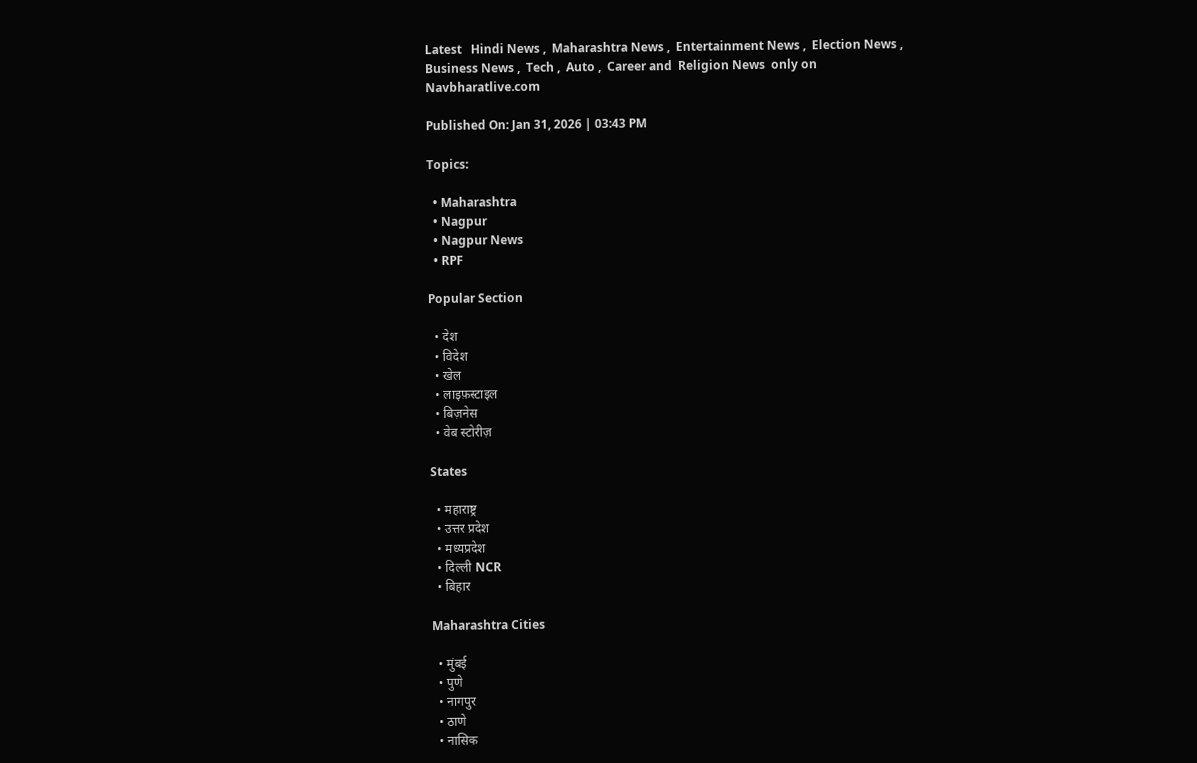Latest   Hindi News ,  Maharashtra News ,  Entertainment News ,  Election News ,  Business News ,  Tech ,  Auto ,  Career and  Religion News  only on Navbharatlive.com

Published On: Jan 31, 2026 | 03:43 PM

Topics:

  • Maharashtra
  • Nagpur
  • Nagpur News
  • RPF

Popular Section

  • देश
  • विदेश
  • खेल
  • लाइफ़स्टाइल
  • बिज़नेस
  • वेब स्टोरीज़

States

  • महाराष्ट्र
  • उत्तर प्रदेश
  • मध्यप्रदेश
  • दिल्ली NCR
  • बिहार

Maharashtra Cities

  • मुंबई
  • पुणे
  • नागपुर
  • ठाणे
  • नासिक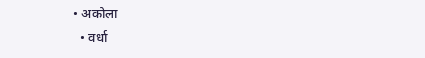• अकोला
  • वर्धा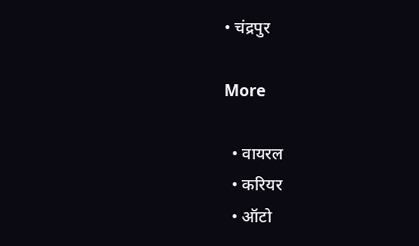• चंद्रपुर

More

  • वायरल
  • करियर
  • ऑटो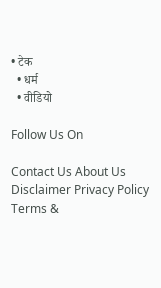• टेक
  • धर्म
  • वीडियो

Follow Us On

Contact Us About Us Disclaimer Privacy Policy Terms &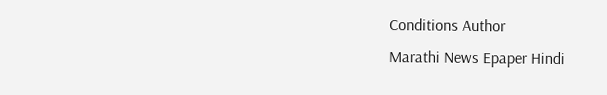Conditions Author
Marathi News Epaper Hindi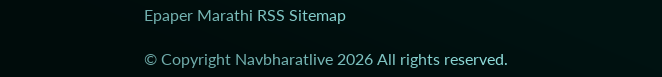Epaper Marathi RSS Sitemap

© Copyright Navbharatlive 2026 All rights reserved.